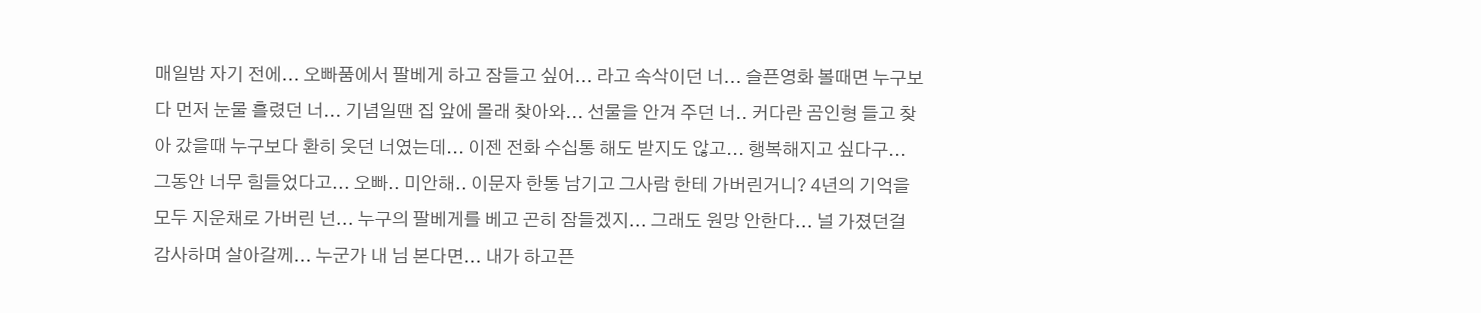매일밤 자기 전에... 오빠품에서 팔베게 하고 잠들고 싶어... 라고 속삭이던 너... 슬픈영화 볼때면 누구보다 먼저 눈물 흘렸던 너... 기념일땐 집 앞에 몰래 찾아와... 선물을 안겨 주던 너.. 커다란 곰인형 들고 찾아 갔을때 누구보다 환히 웃던 너였는데... 이젠 전화 수십통 해도 받지도 않고... 행복해지고 싶다구... 그동안 너무 힘들었다고... 오빠.. 미안해.. 이문자 한통 남기고 그사람 한테 가버린거니? 4년의 기억을 모두 지운채로 가버린 넌... 누구의 팔베게를 베고 곤히 잠들겠지... 그래도 원망 안한다... 널 가졌던걸 감사하며 살아갈께... 누군가 내 님 본다면... 내가 하고픈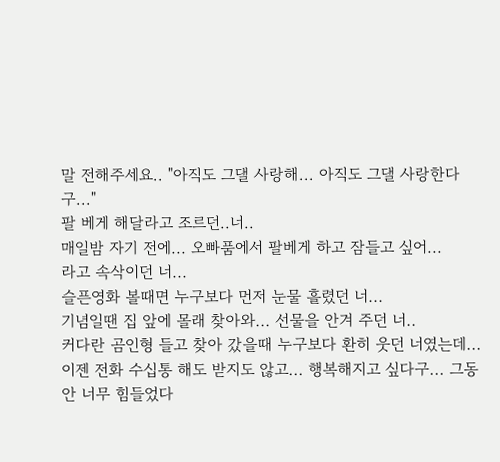말 전해주세요.. "아직도 그댈 사랑해... 아직도 그댈 사랑한다구..."
팔 베게 해달라고 조르던..너..
매일밤 자기 전에... 오빠품에서 팔베게 하고 잠들고 싶어...
라고 속삭이던 너...
슬픈영화 볼때면 누구보다 먼저 눈물 흘렸던 너...
기념일땐 집 앞에 몰래 찾아와... 선물을 안겨 주던 너..
커다란 곰인형 들고 찾아 갔을때 누구보다 환히 웃던 너였는데...
이젠 전화 수십통 해도 받지도 않고... 행복해지고 싶다구... 그동안 너무 힘들었다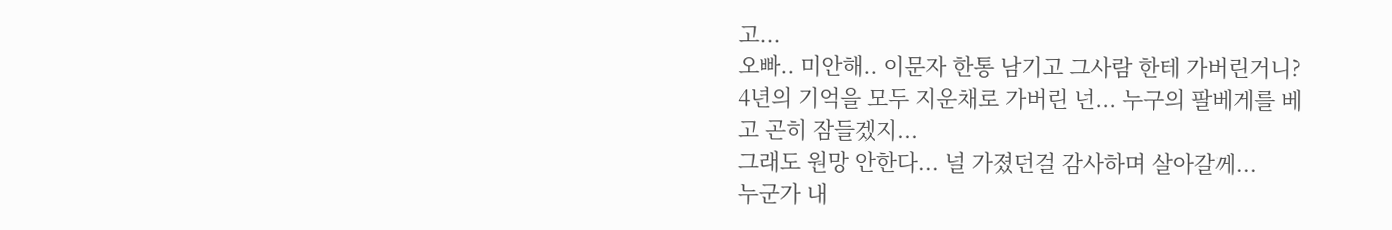고...
오빠.. 미안해.. 이문자 한통 남기고 그사람 한테 가버린거니?
4년의 기억을 모두 지운채로 가버린 넌... 누구의 팔베게를 베고 곤히 잠들겠지...
그래도 원망 안한다... 널 가졌던걸 감사하며 살아갈께...
누군가 내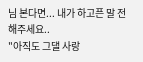님 본다면... 내가 하고픈 말 전해주세요..
"아직도 그댈 사랑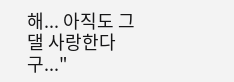해... 아직도 그댈 사랑한다구..."